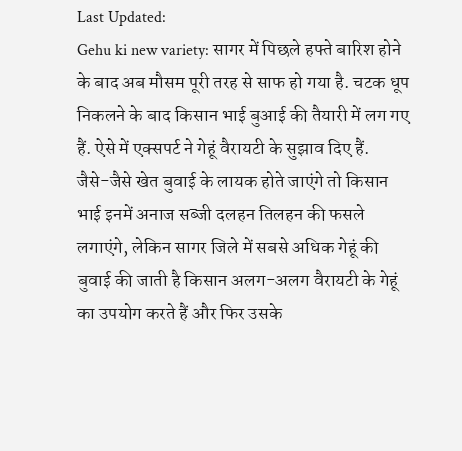Last Updated:
Gehu ki new variety: सागर में पिछले हफ्ते बारिश होने के बाद अब मौसम पूरी तरह से साफ हो गया है. चटक धूप निकलने के बाद किसान भाई बुआई की तैयारी में लग गए हैं. ऐसे में एक्सपर्ट ने गेहूं वैरायटी के सुझाव दिए हैं.
जैसे-जैसे खेत बुवाई के लायक होते जाएंगे तो किसान भाई इनमें अनाज सब्जी दलहन तिलहन की फसले लगाएंगे, लेकिन सागर जिले में सबसे अधिक गेहूं की बुवाई की जाती है किसान अलग-अलग वैरायटी के गेहूं का उपयोग करते हैं और फिर उसके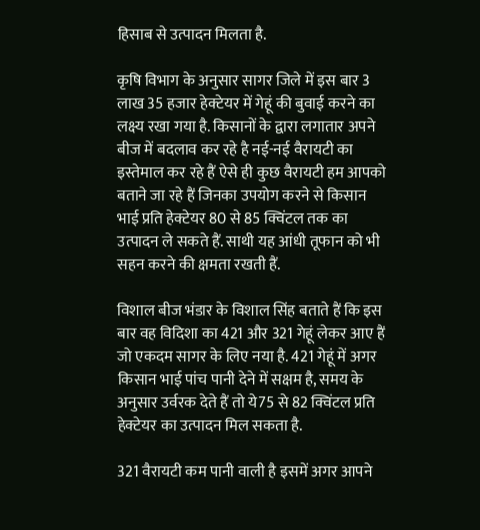हिसाब से उत्पादन मिलता है.

कृषि विभाग के अनुसार सागर जिले में इस बार 3 लाख 35 हजार हेक्टेयर में गेहूं की बुवाई करने का लक्ष्य रखा गया है. किसानों के द्वारा लगातार अपने बीज में बदलाव कर रहे है नई-नई वैरायटी का इस्तेमाल कर रहे हैं ऐसे ही कुछ वैरायटी हम आपको बताने जा रहे हैं जिनका उपयोग करने से किसान भाई प्रति हेक्टेयर 80 से 85 क्विंटल तक का उत्पादन ले सकते हैं. साथी यह आंधी तूफान को भी सहन करने की क्षमता रखती हैं.

विशाल बीज भंडार के विशाल सिंह बताते हैं कि इस बार वह विदिशा का 421 और 321 गेहूं लेकर आए हैं जो एकदम सागर के लिए नया है. 421 गेहूं में अगर किसान भाई पांच पानी देने में सक्षम है, समय के अनुसार उर्वरक देते हैं तो ये75 से 82 क्विंटल प्रति हेक्टेयर का उत्पादन मिल सकता है.

321 वैरायटी कम पानी वाली है इसमें अगर आपने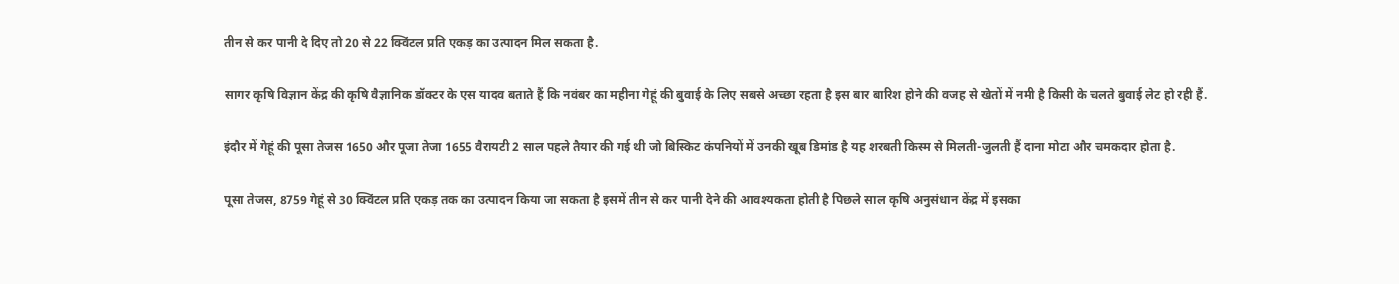तीन से कर पानी दे दिए तो 20 से 22 क्विंटल प्रति एकड़ का उत्पादन मिल सकता है.

सागर कृषि विज्ञान केंद्र की कृषि वैज्ञानिक डॉक्टर के एस यादव बताते हैं कि नवंबर का महीना गेहूं की बुवाई के लिए सबसे अच्छा रहता है इस बार बारिश होने की वजह से खेतों में नमी है किसी के चलते बुवाई लेट हो रही हैं.

इंदौर में गेहूं की पूसा तेजस 1650 और पूजा तेजा 1655 वैरायटी 2 साल पहले तैयार की गई थी जो बिस्किट कंपनियों में उनकी खूब डिमांड है यह शरबती किस्म से मिलती-जुलती हैं दाना मोटा और चमकदार होता है.

पूसा तेजस, 8759 गेहूं से 30 क्विंटल प्रति एकड़ तक का उत्पादन किया जा सकता है इसमें तीन से कर पानी देने की आवश्यकता होती है पिछले साल कृषि अनुसंधान केंद्र में इसका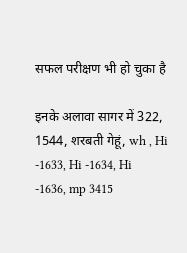सफल परीक्षण भी हो चुका है

इनके अलावा सागर में 322, 1544, शरबती गेहूं, wh , Hi -1633, Hi -1634, Hi -1636, mp 3415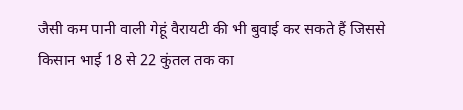जैसी कम पानी वाली गेहूं वैरायटी की भी बुवाई कर सकते हैं जिससे किसान भाई 18 से 22 कुंतल तक का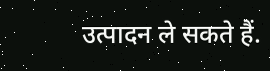उत्पादन ले सकते हैं.